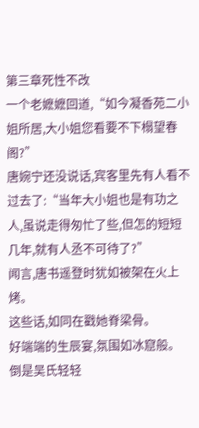第三章死性不改
一个老嬷嬷回道,“如今凝香苑二小姐所居,大小姐您看要不下榻望春阁?”
唐婉宁还没说话,宾客里先有人看不过去了:“当年大小姐也是有功之人,虽说走得匆忙了些,但怎的短短几年,就有人丞不可待了?”
闻言,唐书遥登时犹如被架在火上烤。
这些话,如同在戳她脊梁骨。
好端端的生辰宴,氛围如冰窟般。
倒是吴氏轻轻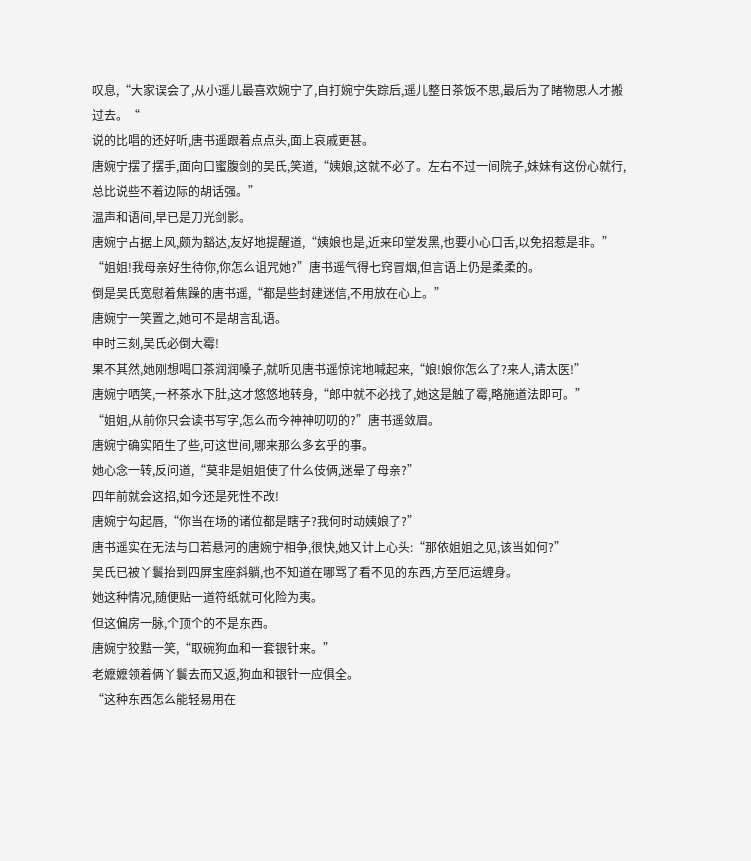叹息,“大家误会了,从小遥儿最喜欢婉宁了,自打婉宁失踪后,遥儿整日茶饭不思,最后为了睹物思人才搬过去。“
说的比唱的还好听,唐书遥跟着点点头,面上哀戚更甚。
唐婉宁摆了摆手,面向口蜜腹剑的吴氏,笑道,“姨娘,这就不必了。左右不过一间院子,妹妹有这份心就行,总比说些不着边际的胡话强。”
温声和语间,早已是刀光剑影。
唐婉宁占据上风,颇为豁达,友好地提醒道,“姨娘也是,近来印堂发黑,也要小心口舌,以免招惹是非。”
“姐姐!我母亲好生待你,你怎么诅咒她?”唐书遥气得七窍冒烟,但言语上仍是柔柔的。
倒是吴氏宽慰着焦躁的唐书遥,“都是些封建迷信,不用放在心上。”
唐婉宁一笑置之,她可不是胡言乱语。
申时三刻,吴氏必倒大霉!
果不其然,她刚想喝口茶润润嗓子,就听见唐书遥惊诧地喊起来,“娘!娘你怎么了?来人,请太医!”
唐婉宁哂笑,一杯茶水下肚,这才悠悠地转身,“郎中就不必找了,她这是触了霉,略施道法即可。”
“姐姐,从前你只会读书写字,怎么而今神神叨叨的?”唐书遥敛眉。
唐婉宁确实陌生了些,可这世间,哪来那么多玄乎的事。
她心念一转,反问道,“莫非是姐姐使了什么伎俩,迷晕了母亲?”
四年前就会这招,如今还是死性不改!
唐婉宁勾起唇,“你当在场的诸位都是瞎子?我何时动姨娘了?”
唐书遥实在无法与口若悬河的唐婉宁相争,很快,她又计上心头:“那依姐姐之见,该当如何?”
吴氏已被丫鬟抬到四屏宝座斜躺,也不知道在哪骂了看不见的东西,方至厄运缠身。
她这种情况,随便贴一道符纸就可化险为夷。
但这偏房一脉,个顶个的不是东西。
唐婉宁狡黠一笑,“取碗狗血和一套银针来。”
老嬷嬷领着俩丫鬟去而又返,狗血和银针一应俱全。
“这种东西怎么能轻易用在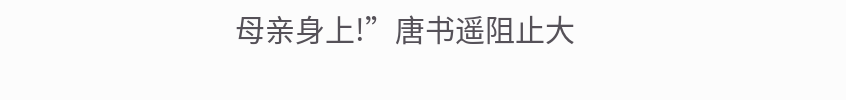母亲身上!”唐书遥阻止大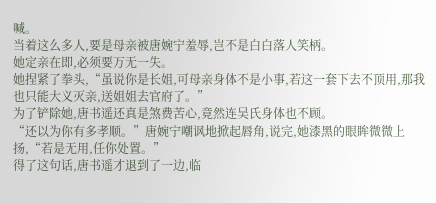喊。
当着这么多人,要是母亲被唐婉宁羞辱,岂不是白白落人笑柄。
她定亲在即,必须要万无一失。
她捏紧了拳头,“虽说你是长姐,可母亲身体不是小事,若这一套下去不顶用,那我也只能大义灭亲,送姐姐去官府了。”
为了铲除她,唐书遥还真是煞费苦心,竟然连吴氏身体也不顾。
“还以为你有多孝顺。”唐婉宁嘲讽地掀起唇角,说完,她漆黑的眼眸微微上扬,“若是无用,任你处置。”
得了这句话,唐书遥才退到了一边,临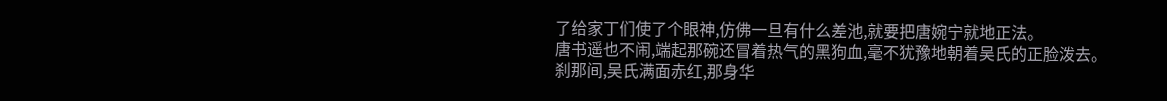了给家丁们使了个眼神,仿佛一旦有什么差池,就要把唐婉宁就地正法。
唐书遥也不闹,端起那碗还冒着热气的黑狗血,毫不犹豫地朝着吴氏的正脸泼去。
刹那间,吴氏满面赤红,那身华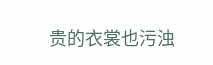贵的衣裳也污浊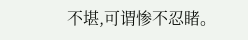不堪,可谓惨不忍睹。